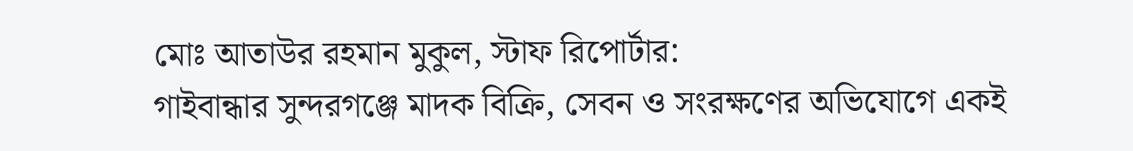মোঃ আতাউর রহমান মুকুল, স্টাফ রিপোর্টার:
গাইবান্ধার সুন্দরগঞ্জে মাদক বিক্রি, সেবন ও সংরক্ষণের অভিযোগে একই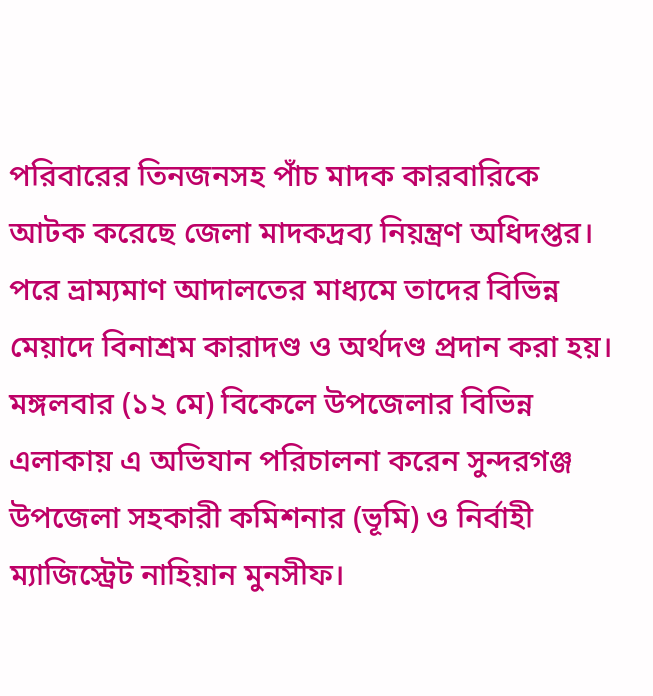পরিবারের তিনজনসহ পাঁচ মাদক কারবারিকে আটক করেছে জেলা মাদকদ্রব্য নিয়ন্ত্রণ অধিদপ্তর। পরে ভ্রাম্যমাণ আদালতের মাধ্যমে তাদের বিভিন্ন মেয়াদে বিনাশ্রম কারাদণ্ড ও অর্থদণ্ড প্রদান করা হয়।
মঙ্গলবার (১২ মে) বিকেলে উপজেলার বিভিন্ন এলাকায় এ অভিযান পরিচালনা করেন সুন্দরগঞ্জ উপজেলা সহকারী কমিশনার (ভূমি) ও নির্বাহী ম্যাজিস্ট্রেট নাহিয়ান মুনসীফ।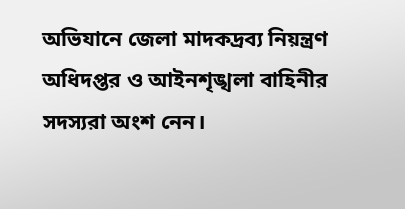অভিযানে জেলা মাদকদ্রব্য নিয়ন্ত্রণ অধিদপ্তর ও আইনশৃঙ্খলা বাহিনীর সদস্যরা অংশ নেন।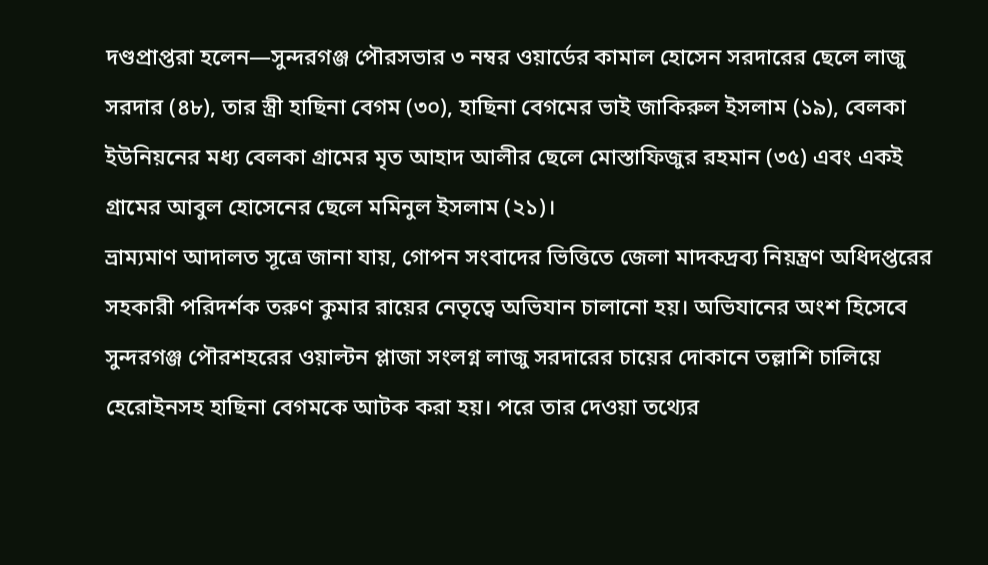দণ্ডপ্রাপ্তরা হলেন—সুন্দরগঞ্জ পৌরসভার ৩ নম্বর ওয়ার্ডের কামাল হোসেন সরদারের ছেলে লাজু সরদার (৪৮), তার স্ত্রী হাছিনা বেগম (৩০), হাছিনা বেগমের ভাই জাকিরুল ইসলাম (১৯), বেলকা ইউনিয়নের মধ্য বেলকা গ্রামের মৃত আহাদ আলীর ছেলে মোস্তাফিজুর রহমান (৩৫) এবং একই গ্রামের আবুল হোসেনের ছেলে মমিনুল ইসলাম (২১)।
ভ্রাম্যমাণ আদালত সূত্রে জানা যায়, গোপন সংবাদের ভিত্তিতে জেলা মাদকদ্রব্য নিয়ন্ত্রণ অধিদপ্তরের সহকারী পরিদর্শক তরুণ কুমার রায়ের নেতৃত্বে অভিযান চালানো হয়। অভিযানের অংশ হিসেবে সুন্দরগঞ্জ পৌরশহরের ওয়াল্টন প্লাজা সংলগ্ন লাজু সরদারের চায়ের দোকানে তল্লাশি চালিয়ে হেরোইনসহ হাছিনা বেগমকে আটক করা হয়। পরে তার দেওয়া তথ্যের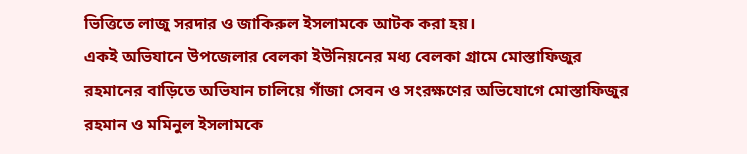ভিত্তিতে লাজু সরদার ও জাকিরুল ইসলামকে আটক করা হয়।
একই অভিযানে উপজেলার বেলকা ইউনিয়নের মধ্য বেলকা গ্রামে মোস্তাফিজুর রহমানের বাড়িতে অভিযান চালিয়ে গাঁজা সেবন ও সংরক্ষণের অভিযোগে মোস্তাফিজুর রহমান ও মমিনুল ইসলামকে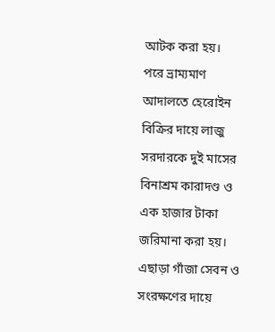আটক করা হয়।
পরে ভ্রাম্যমাণ আদালতে হেরোইন বিক্রির দায়ে লাজু সরদারকে দুই মাসের বিনাশ্রম কারাদণ্ড ও এক হাজার টাকা জরিমানা করা হয়। এছাড়া গাঁজা সেবন ও সংরক্ষণের দায়ে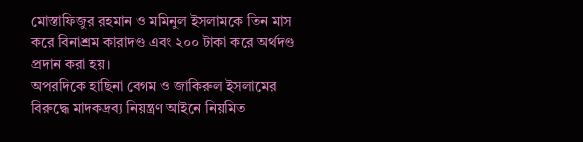মোস্তাফিজুর রহমান ও মমিনুল ইসলামকে তিন মাস করে বিনাশ্রম কারাদণ্ড এবং ২০০ টাকা করে অর্থদণ্ড প্রদান করা হয়।
অপরদিকে হাছিনা বেগম ও জাকিরুল ইসলামের বিরুদ্ধে মাদকদ্রব্য নিয়ন্ত্রণ আইনে নিয়মিত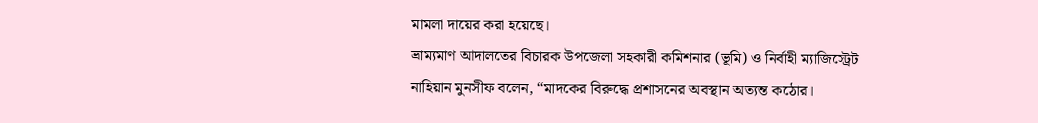মামলা দায়ের করা হয়েছে।
ভ্রাম্যমাণ আদালতের বিচারক উপজেলা সহকারী কমিশনার (ভূমি) ও নির্বাহী ম্যাজিস্ট্রেট নাহিয়ান মুনসীফ বলেন, “মাদকের বিরুদ্ধে প্রশাসনের অবস্থান অত্যন্ত কঠোর।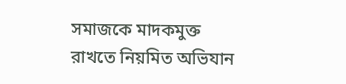সমাজকে মাদকমুক্ত রাখতে নিয়মিত অভিযান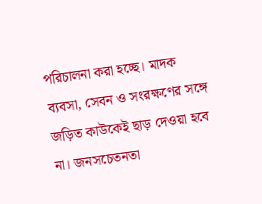পরিচালনা করা হচ্ছে। মাদক ব্যবসা, সেবন ও সংরক্ষণের সঙ্গে জড়িত কাউকেই ছাড় দেওয়া হবে না। জনসচেতনতা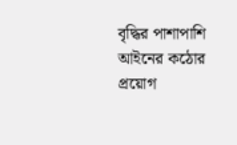বৃদ্ধির পাশাপাশি আইনের কঠোর প্রয়োগ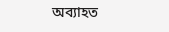অব্যাহত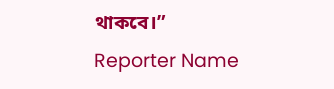থাকবে।”
Reporter Name